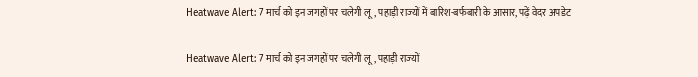Heatwave Alert: 7 मार्च को इन जगहों पर चलेगी लू, पहाड़ी राज्‍यों में बारिश-बर्फबारी के आसार, पढ़ें वेदर अपडेट

Heatwave Alert: 7 मार्च को इन जगहों पर चलेगी लू, पहाड़ी राज्‍यों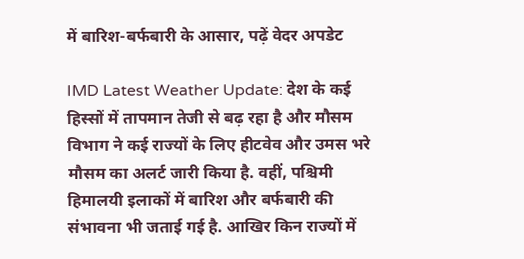में बारिश-बर्फबारी के आसार, पढ़ें वेदर अपडेट

IMD Latest Weather Update: देश के कई हिस्सों में तापमान तेजी से बढ़ रहा है और मौसम विभाग ने कई राज्यों के लिए हीटवेव और उमस भरे मौसम का अलर्ट जारी किया है. वहीं, पश्चिमी हिमालयी इलाकों में बारिश और बर्फबारी की संभावना भी जताई गई है. आखिर किन राज्यों में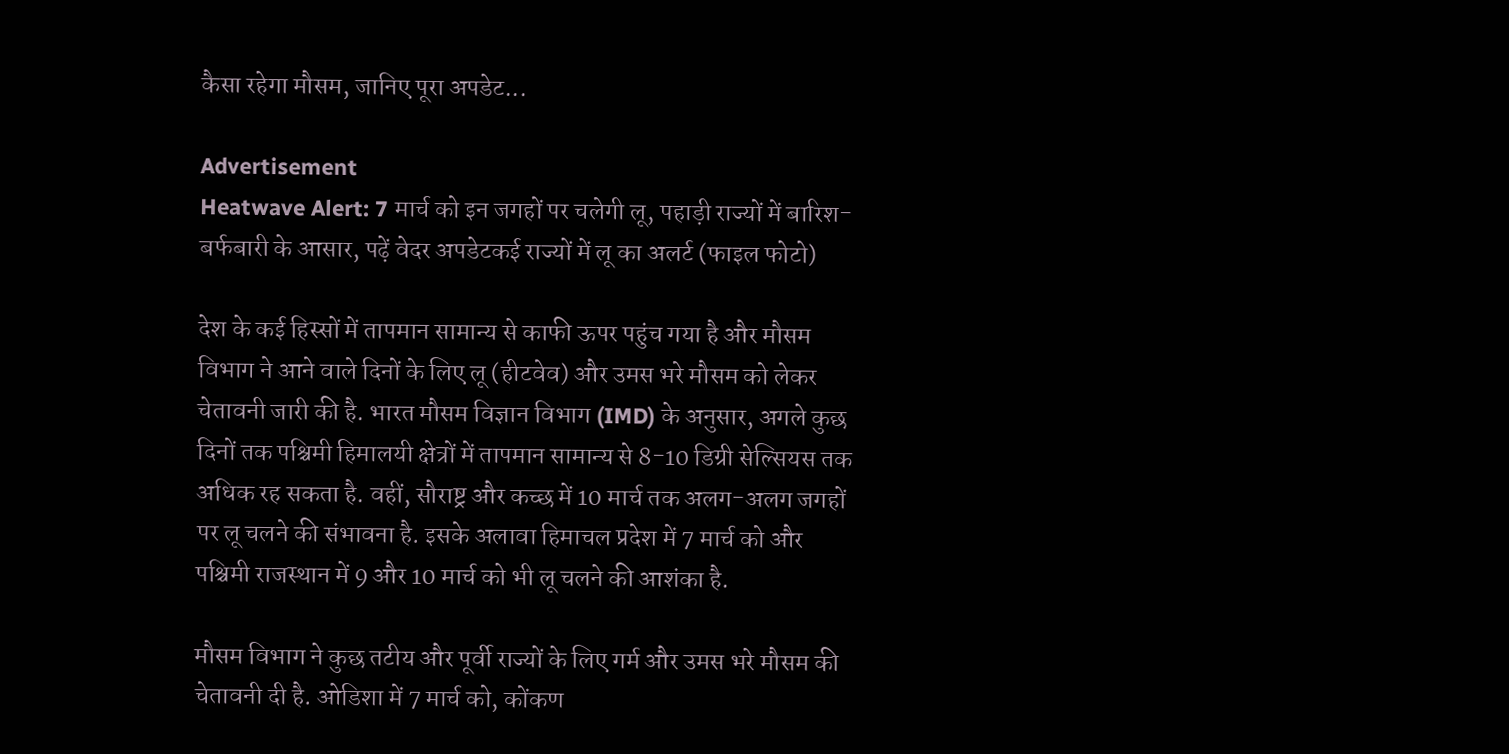कैसा रहेगा मौसम, जानिए पूरा अपडेट...

Advertisement
Heatwave Alert: 7 मार्च को इन जगहों पर चलेगी लू, पहाड़ी राज्‍यों में बारिश-बर्फबारी के आसार, पढ़ें वेदर अपडेटकई राज्‍यों में लू का अलर्ट (फाइल फोटो)

देश के कई हिस्सों में तापमान सामान्य से काफी ऊपर पहुंच गया है और मौसम विभाग ने आने वाले दिनों के लिए लू (हीटवेव) और उमस भरे मौसम को लेकर चेतावनी जारी की है. भारत मौसम विज्ञान विभाग (IMD) के अनुसार, अगले कुछ दिनों तक पश्चिमी हिमालयी क्षेत्रों में तापमान सामान्य से 8-10 डिग्री सेल्सियस तक अधिक रह सकता है. वहीं, सौराष्ट्र और कच्छ में 10 मार्च तक अलग-अलग जगहों पर लू चलने की संभावना है. इसके अलावा हिमाचल प्रदेश में 7 मार्च को और पश्चिमी राजस्थान में 9 और 10 मार्च को भी लू चलने की आशंका है.

मौसम विभाग ने कुछ तटीय और पूर्वी राज्यों के लिए गर्म और उमस भरे मौसम की चेतावनी दी है. ओडिशा में 7 मार्च को, कोंकण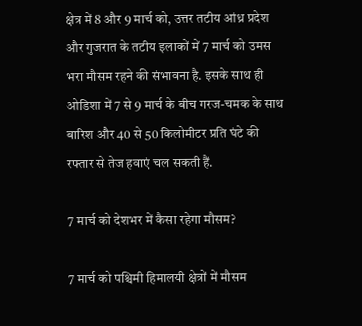क्षेत्र में 8 और 9 मार्च को, उत्तर तटीय आंध्र प्रदेश और गुजरात के तटीय इलाकों में 7 मार्च को उमस भरा मौसम रहने की संभावना है. इसके साथ ही ओडिशा में 7 से 9 मार्च के बीच गरज-चमक के साथ बारिश और 40 से 50 किलोमीटर प्रति घंटे की रफ्तार से तेज हवाएं चल सकती हैं.

7 मार्च को देशभर में कैसा रहेगा मौसम?

7 मार्च को पश्चिमी हिमालयी क्षेत्रों में मौसम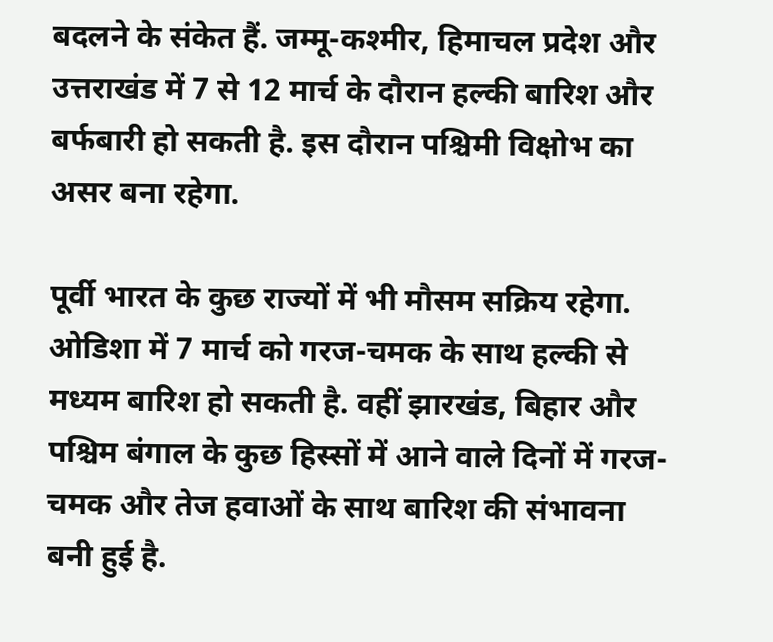बदलने के संकेत हैं. जम्मू-कश्मीर, हिमाचल प्रदेश और उत्तराखंड में 7 से 12 मार्च के दौरान हल्की बारिश और बर्फबारी हो सकती है. इस दौरान पश्चिमी विक्षोभ का असर बना रहेगा.

पूर्वी भारत के कुछ राज्यों में भी मौसम सक्रिय रहेगा. ओडिशा में 7 मार्च को गरज-चमक के साथ हल्की से मध्यम बारिश हो सकती है. वहीं झारखंड, बिहार और पश्चिम बंगाल के कुछ हिस्सों में आने वाले दिनों में गरज-चमक और तेज हवाओं के साथ बारिश की संभावना बनी हुई है.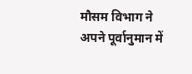मौसम विभाग ने अपने पूर्वानुमान में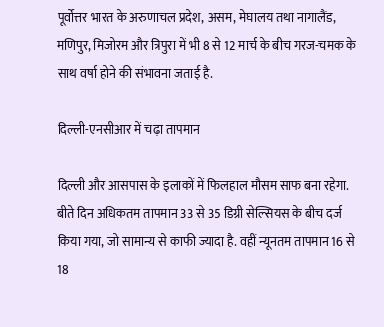पूर्वोत्तर भारत के अरुणाचल प्रदेश, असम, मेघालय तथा नागालैंड, मणिपुर, मिजोरम और त्रिपुरा में भी 8 से 12 मार्च के बीच गरज-चमक के साथ वर्षा होने की संभावना जताई है.

दिल्ली-एनसीआर में चढ़ा तापमान

दिल्ली और आसपास के इलाकों में फिलहाल मौसम साफ बना रहेगा. बीते दिन अधिकतम तापमान 33 से 35 डिग्री सेल्सियस के बीच दर्ज किया गया, जो सामान्य से काफी ज्यादा है. वहीं न्यूनतम तापमान 16 से 18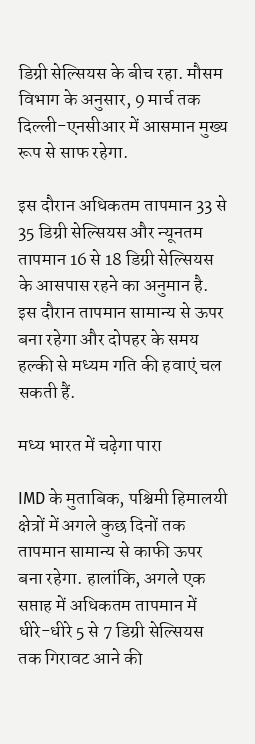डिग्री सेल्सियस के बीच रहा. मौसम विभाग के अनुसार, 9 मार्च तक दिल्ली-एनसीआर में आसमान मुख्य रूप से साफ रहेगा.

इस दौरान अधिकतम तापमान 33 से 35 डिग्री सेल्सियस और न्यूनतम तापमान 16 से 18 डिग्री सेल्सियस के आसपास रहने का अनुमान है. इस दौरान तापमान सामान्य से ऊपर बना रहेगा और दोपहर के समय हल्की से मध्यम गति की हवाएं चल सकती हैं.

मध्य भारत में चढ़ेगा पारा

IMD के मुताबिक, पश्चिमी हिमालयी क्षेत्रों में अगले कुछ दिनों तक तापमान सामान्य से काफी ऊपर बना रहेगा. हालांकि, अगले एक सप्ताह में अधिकतम तापमान में धीरे-धीरे 5 से 7 डिग्री सेल्सियस तक गिरावट आने की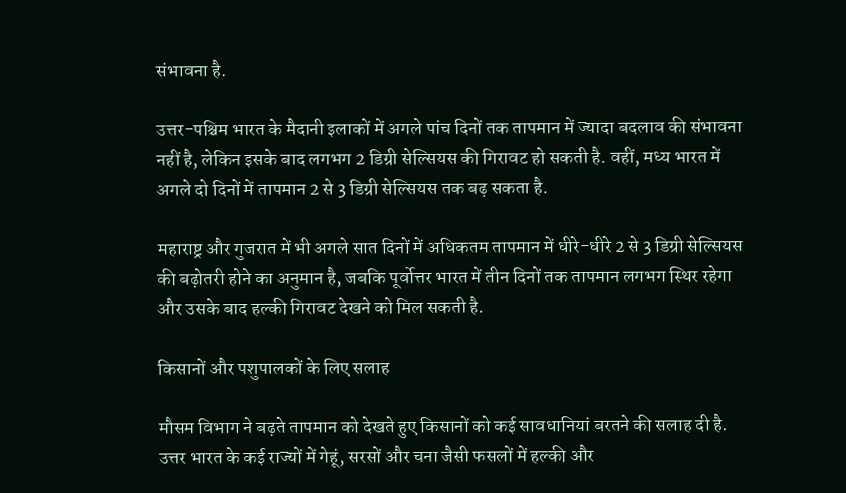संभावना है.

उत्तर-पश्चिम भारत के मैदानी इलाकों में अगले पांच दिनों तक तापमान में ज्यादा बदलाव की संभावना नहीं है, लेकिन इसके बाद लगभग 2 डिग्री सेल्सियस की गिरावट हो सकती है. वहीं, मध्य भारत में अगले दो दिनों में तापमान 2 से 3 डिग्री सेल्सियस तक बढ़ सकता है.

महाराष्ट्र और गुजरात में भी अगले सात दिनों में अधिकतम तापमान में धीरे-धीरे 2 से 3 डिग्री सेल्सियस की बढ़ोतरी होने का अनुमान है, जबकि पूर्वोत्तर भारत में तीन दिनों तक तापमान लगभग स्थिर रहेगा और उसके बाद हल्की गिरावट देखने को मिल सकती है.

किसानों और पशुपालकों के लिए सलाह

मौसम विभाग ने बढ़ते तापमान को देखते हुए किसानों को कई सावधानियां बरतने की सलाह दी है. उत्तर भारत के कई राज्यों में गेहूं, सरसों और चना जैसी फसलों में हल्की और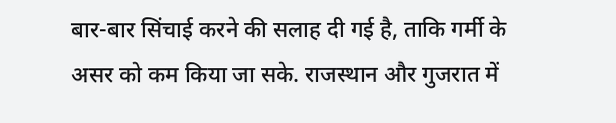बार-बार सिंचाई करने की सलाह दी गई है, ताकि गर्मी के असर को कम किया जा सके. राजस्थान और गुजरात में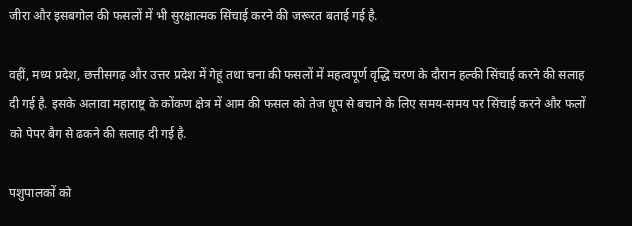जीरा और इसबगोल की फसलों में भी सुरक्षात्मक सिंचाई करने की जरूरत बताई गई है.

वहीं, मध्य प्रदेश, छत्तीसगढ़ और उत्तर प्रदेश में गेहूं तथा चना की फसलों में महत्वपूर्ण वृद्धि चरण के दौरान हल्की सिंचाई करने की सलाह दी गई है. इसके अलावा महाराष्ट्र के कोंकण क्षेत्र में आम की फसल को तेज धूप से बचाने के लिए समय-समय पर सिंचाई करने और फलों को पेपर बैग से ढकने की सलाह दी गई है.

पशुपालकों को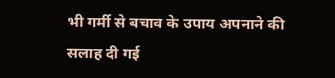भी गर्मी से बचाव के उपाय अपनाने की सलाह दी गई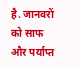है. जानवरों को साफ और पर्याप्त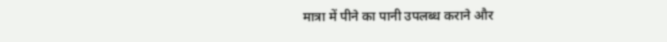मात्रा में पीने का पानी उपलब्ध कराने और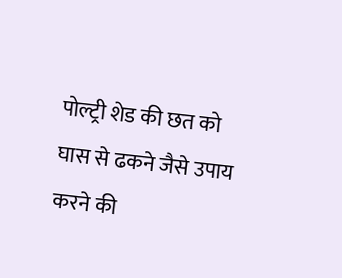पोल्ट्री शेड की छत को घास से ढकने जैसे उपाय करने की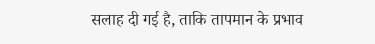सलाह दी गई है, ताकि तापमान के प्रभाव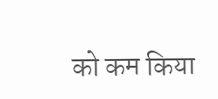को कम किया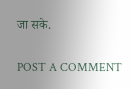जा सके.

POST A COMMENT